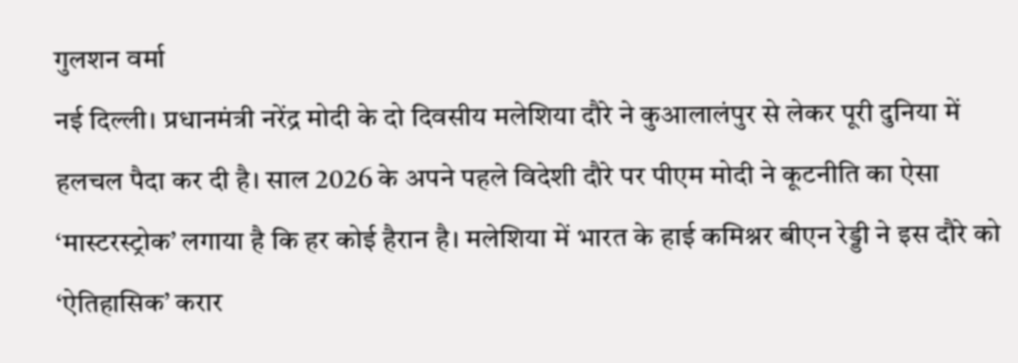गुलशन वर्मा
नई दिल्ली। प्रधानमंत्री नरेंद्र मोदी के दो दिवसीय मलेशिया दौरे ने कुआलालंपुर से लेकर पूरी दुनिया में हलचल पैदा कर दी है। साल 2026 के अपने पहले विदेशी दौरे पर पीएम मोदी ने कूटनीति का ऐसा ‘मास्टरस्ट्रोक’ लगाया है कि हर कोई हैरान है। मलेशिया में भारत के हाई कमिश्नर बीएन रेड्डी ने इस दौरे को ‘ऐतिहासिक’ करार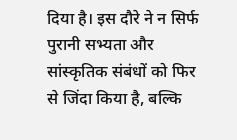दिया है। इस दौरे ने न सिर्फ पुरानी सभ्यता और सांस्कृतिक संबंधों को फिर से जिंदा किया है, बल्कि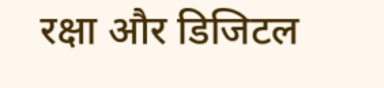रक्षा और डिजिटल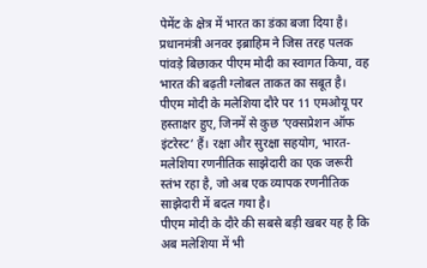पेमेंट के क्षेत्र में भारत का डंका बजा दिया है। प्रधानमंत्री अनवर इब्राहिम ने जिस तरह पलक पांवड़े बिछाकर पीएम मोदी का स्वागत किया, वह भारत की बढ़ती ग्लोबल ताकत का सबूत है।
पीएम मोदी के मलेशिया दौरे पर 11 एमओयू पर हस्ताक्षर हुए, जिनमें से कुछ ‘एक्सप्रेशन ऑफ इंटरेस्ट’ हैं। रक्षा और सुरक्षा सहयोग, भारत-मलेशिया रणनीतिक साझेदारी का एक जरूरी स्तंभ रहा है, जो अब एक व्यापक रणनीतिक साझेदारी में बदल गया है।
पीएम मोदी के दौरे की सबसे बड़ी खबर यह है कि अब मलेशिया में भी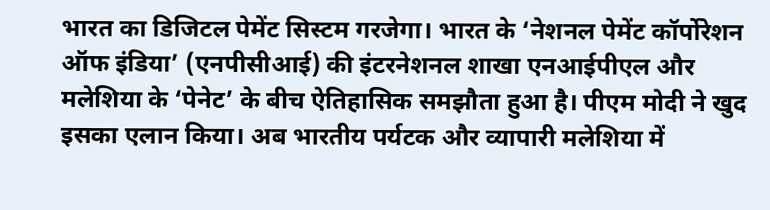भारत का डिजिटल पेमेंट सिस्टम गरजेगा। भारत के ‘नेशनल पेमेंट कॉर्पोरेशन ऑफ इंडिया’ (एनपीसीआई) की इंटरनेशनल शाखा एनआईपीएल और मलेशिया के ‘पेनेट’ के बीच ऐतिहासिक समझौता हुआ है। पीएम मोदी ने खुद इसका एलान किया। अब भारतीय पर्यटक और व्यापारी मलेशिया में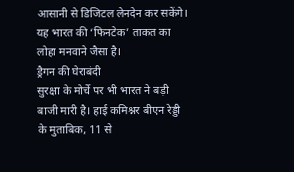आसानी से डिजिटल लेनदेन कर सकेंगे। यह भारत की ‘फिनटेक’ ताकत का लोहा मनवाने जैसा है।
ड्रैगन की घेराबंदी
सुरक्षा के मोर्चे पर भी भारत ने बड़ी बाजी मारी है। हाई कमिश्नर बीएन रेड्डी के मुताबिक, 11 से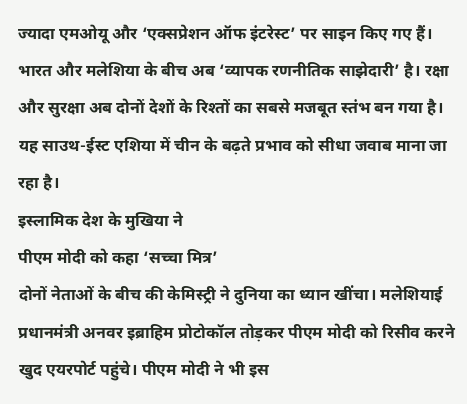ज्यादा एमओयू और ‘एक्सप्रेशन ऑफ इंटरेस्ट’ पर साइन किए गए हैं। भारत और मलेशिया के बीच अब ‘व्यापक रणनीतिक साझेदारी’ है। रक्षा और सुरक्षा अब दोनों देशों के रिश्तों का सबसे मजबूत स्तंभ बन गया है। यह साउथ-ईस्ट एशिया में चीन के बढ़ते प्रभाव को सीधा जवाब माना जा रहा है।
इस्लामिक देश के मुखिया ने
पीएम मोदी को कहा ‘सच्चा मित्र’
दोनों नेताओं के बीच की केमिस्ट्री ने दुनिया का ध्यान खींचा। मलेशियाई प्रधानमंत्री अनवर इब्राहिम प्रोटोकॉल तोड़कर पीएम मोदी को रिसीव करने खुद एयरपोर्ट पहुंचे। पीएम मोदी ने भी इस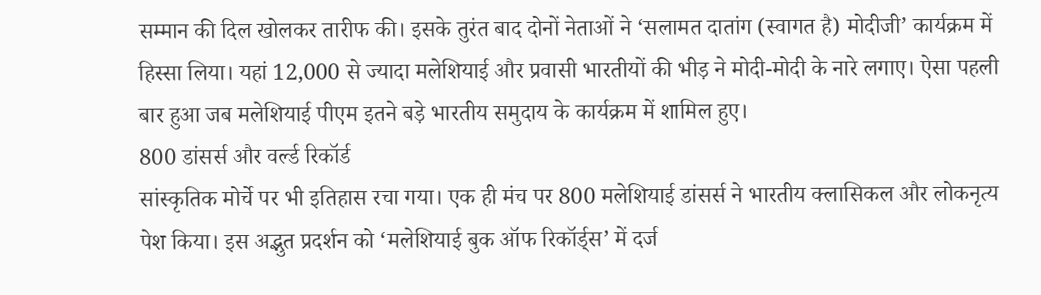सम्मान की दिल खोलकर तारीफ की। इसके तुरंत बाद दोनों नेताओं ने ‘सलामत दातांग (स्वागत है) मोदीजी’ कार्यक्रम में हिस्सा लिया। यहां 12,000 से ज्यादा मलेशियाई और प्रवासी भारतीयों की भीड़ ने मोदी-मोदी के नारे लगाए। ऐसा पहली बार हुआ जब मलेशियाई पीएम इतने बड़े भारतीय समुदाय के कार्यक्रम में शामिल हुए।
800 डांसर्स और वर्ल्ड रिकॉर्ड
सांस्कृतिक मोर्चे पर भी इतिहास रचा गया। एक ही मंच पर 800 मलेशियाई डांसर्स ने भारतीय क्लासिकल और लोकनृत्य पेश किया। इस अद्भुत प्रदर्शन को ‘मलेशियाई बुक ऑफ रिकॉर्ड्स’ में दर्ज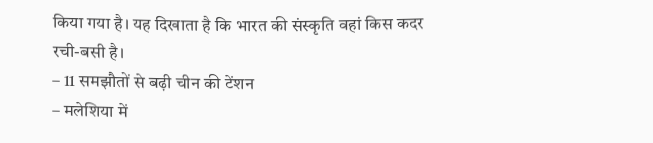किया गया है। यह दिखाता है कि भारत की संस्कृति वहां किस कदर रची-बसी है।
– 11 समझौतों से बढ़ी चीन की टेंशन
– मलेशिया में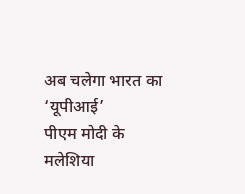अब चलेगा भारत का ‘यूपीआई’
पीएम मोदी के मलेशिया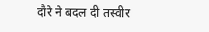दौरे ने बदल दी तस्वीर